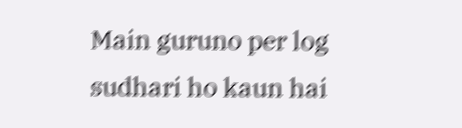Main guruno per log sudhari ho kaun hai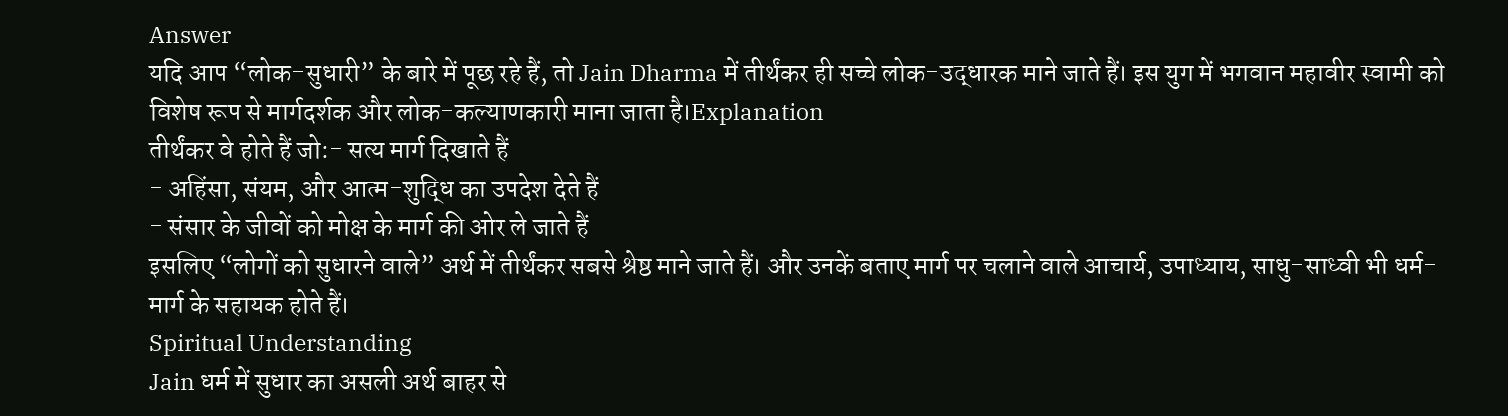Answer
यदि आप “लोक-सुधारी” के बारे में पूछ रहे हैं, तो Jain Dharma में तीर्थंकर ही सच्चे लोक-उद्धारक माने जाते हैं। इस युग में भगवान महावीर स्वामी को विशेष रूप से मार्गदर्शक और लोक-कल्याणकारी माना जाता है।Explanation
तीर्थंकर वे होते हैं जो:- सत्य मार्ग दिखाते हैं
- अहिंसा, संयम, और आत्म-शुद्धि का उपदेश देते हैं
- संसार के जीवों को मोक्ष के मार्ग की ओर ले जाते हैं
इसलिए “लोगों को सुधारने वाले” अर्थ में तीर्थंकर सबसे श्रेष्ठ माने जाते हैं। और उनकें बताए मार्ग पर चलाने वाले आचार्य, उपाध्याय, साधु-साध्वी भी धर्म-मार्ग के सहायक होते हैं।
Spiritual Understanding
Jain धर्म में सुधार का असली अर्थ बाहर से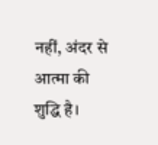नहीं, अंदर से आत्मा की शुद्धि है।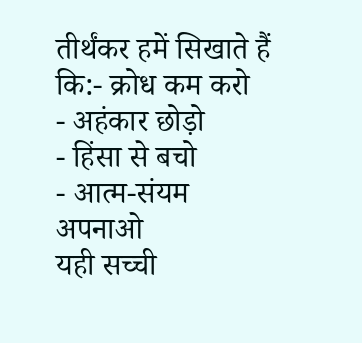तीर्थंकर हमें सिखाते हैं कि:- क्रोध कम करो
- अहंकार छोड़ो
- हिंसा से बचो
- आत्म-संयम अपनाओ
यही सच्ची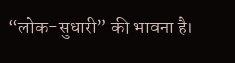“लोक-सुधारी” की भावना है।